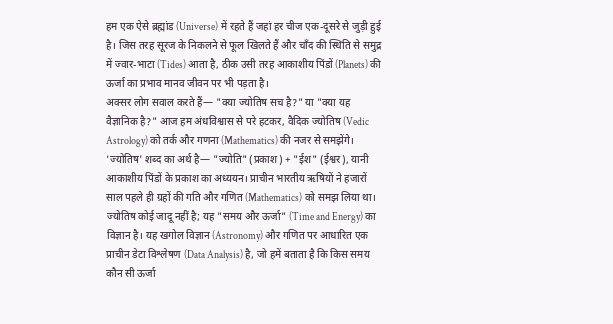हम एक ऐसे ब्रह्मांड (Universe) में रहते हैं जहां हर चीज एक-दूसरे से जुड़ी हुई है। जिस तरह सूरज के निकलने से फूल खिलते हैं और चाँद की स्थिति से समुद्र में ज्वार-भाटा (Tides) आता है, ठीक उसी तरह आकाशीय पिंडों (Planets) की ऊर्जा का प्रभाव मानव जीवन पर भी पड़ता है।
अक्सर लोग सवाल करते हैं— "क्या ज्योतिष सच है?" या "क्या यह वैज्ञानिक है?" आज हम अंधविश्वास से परे हटकर, वैदिक ज्योतिष (Vedic Astrology) को तर्क और गणना (Mathematics) की नजर से समझेंगे।
'ज्योतिष' शब्द का अर्थ है— "ज्योति" (प्रकाश) + "ईश" (ईश्वर), यानी आकाशीय पिंडों के प्रकाश का अध्ययन। प्राचीन भारतीय ऋषियों ने हजारों साल पहले ही ग्रहों की गति और गणित (Mathematics) को समझ लिया था।
ज्योतिष कोई जादू नहीं है; यह "समय और ऊर्जा" (Time and Energy) का विज्ञान है। यह खगोल विज्ञान (Astronomy) और गणित पर आधारित एक प्राचीन डेटा विश्लेषण (Data Analysis) है, जो हमें बताता है कि किस समय कौन सी ऊर्जा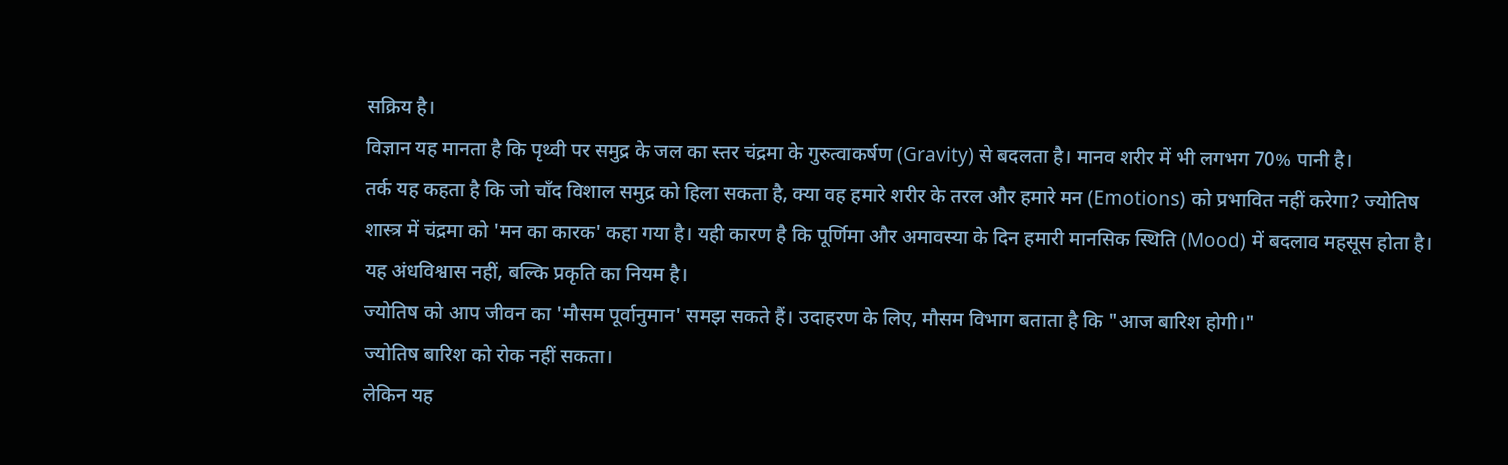सक्रिय है।
विज्ञान यह मानता है कि पृथ्वी पर समुद्र के जल का स्तर चंद्रमा के गुरुत्वाकर्षण (Gravity) से बदलता है। मानव शरीर में भी लगभग 70% पानी है।
तर्क यह कहता है कि जो चाँद विशाल समुद्र को हिला सकता है, क्या वह हमारे शरीर के तरल और हमारे मन (Emotions) को प्रभावित नहीं करेगा? ज्योतिष शास्त्र में चंद्रमा को 'मन का कारक' कहा गया है। यही कारण है कि पूर्णिमा और अमावस्या के दिन हमारी मानसिक स्थिति (Mood) में बदलाव महसूस होता है। यह अंधविश्वास नहीं, बल्कि प्रकृति का नियम है।
ज्योतिष को आप जीवन का 'मौसम पूर्वानुमान' समझ सकते हैं। उदाहरण के लिए, मौसम विभाग बताता है कि "आज बारिश होगी।"
ज्योतिष बारिश को रोक नहीं सकता।
लेकिन यह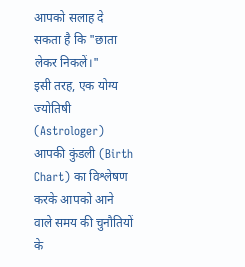आपको सलाह दे सकता है कि "छाता लेकर निकलें।"
इसी तरह, एक योग्य ज्योतिषी (Astrologer) आपकी कुंडली (Birth Chart) का विश्लेषण करके आपको आने वाले समय की चुनौतियों के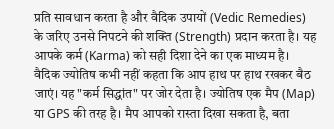प्रति सावधान करता है और वैदिक उपायों (Vedic Remedies) के जरिए उनसे निपटने की शक्ति (Strength) प्रदान करता है। यह आपके कर्म (Karma) को सही दिशा देने का एक माध्यम है।
वैदिक ज्योतिष कभी नहीं कहता कि आप हाथ पर हाथ रखकर बैठ जाएं। यह "कर्म सिद्धांत" पर जोर देता है। ज्योतिष एक मैप (Map) या GPS की तरह है। मैप आपको रास्ता दिखा सकता है, बता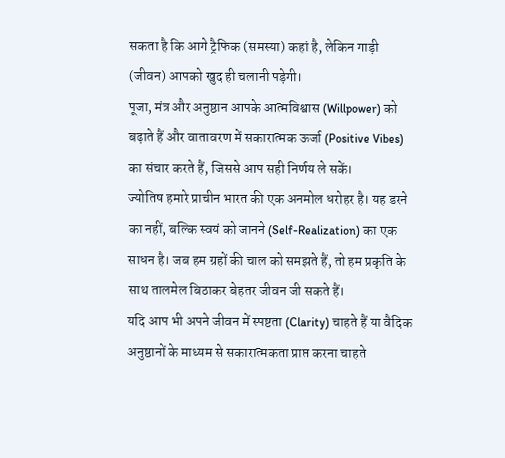सकता है कि आगे ट्रैफिक (समस्या) कहां है, लेकिन गाड़ी (जीवन) आपको खुद ही चलानी पड़ेगी।
पूजा, मंत्र और अनुष्ठान आपके आत्मविश्वास (Willpower) को बढ़ाते हैं और वातावरण में सकारात्मक ऊर्जा (Positive Vibes) का संचार करते हैं, जिससे आप सही निर्णय ले सकें।
ज्योतिष हमारे प्राचीन भारत की एक अनमोल धरोहर है। यह डरने का नहीं, बल्कि स्वयं को जानने (Self-Realization) का एक साधन है। जब हम ग्रहों की चाल को समझते हैं, तो हम प्रकृति के साथ तालमेल बिठाकर बेहतर जीवन जी सकते हैं।
यदि आप भी अपने जीवन में स्पष्टता (Clarity) चाहते हैं या वैदिक अनुष्ठानों के माध्यम से सकारात्मकता प्राप्त करना चाहते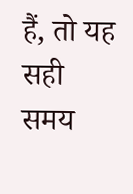हैं, तो यह सही समय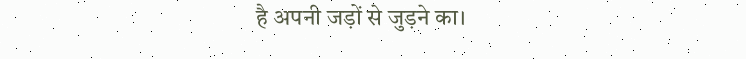है अपनी जड़ों से जुड़ने का।